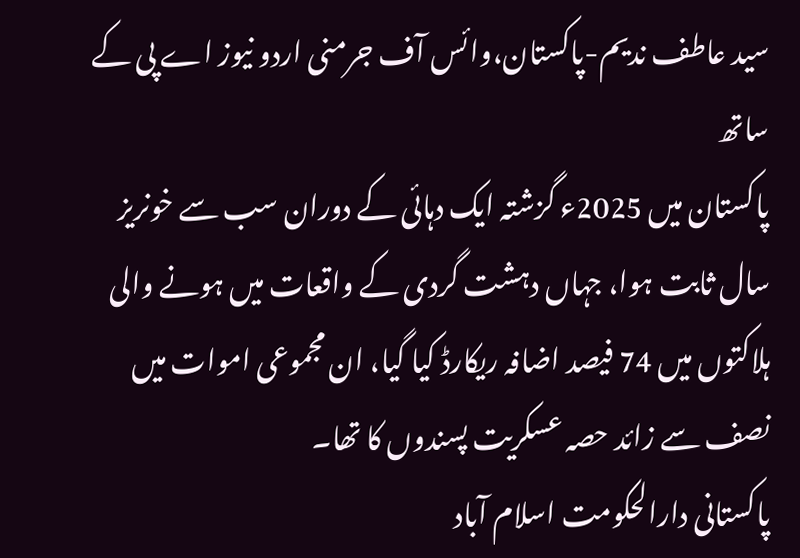سید عاطف ندیم-پاکستان،وائس آف جرمنی اردو نیوز اے پی کے ساتھ
پاکستان میں 2025ء گزشتہ ایک دہائی کے دوران سب سے خونریز سال ثابت ہوا، جہاں دہشت گردی کے واقعات میں ہونے والی ہلاکتوں میں 74 فیصد اضافہ ریکارڈ کیا گیا، ان مجموعی اموات میں نصف سے زائد حصہ عسکریت پسندوں کا تھا۔
پاکستانی دارالحکومت اسلام آباد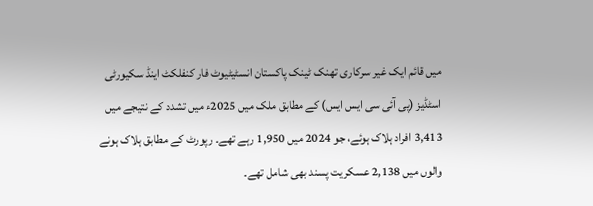میں قائم ایک غیر سرکاری تھنک ٹینک پاکستان انسٹیٹیوٹ فار کنفلکٹ اینڈ سکیورٹی اسٹڈیز (پی آئی سی ایس ایس) کے مطابق ملک میں 2025ء میں تشدد کے نتیجے میں 3,413 افراد ہلاک ہوئے، جو 2024 میں 1,950 رہے تھے۔ رپورٹ کے مطابق ہلاک ہونے والوں میں 2,138 عسکریت پسند بھی شامل تھے۔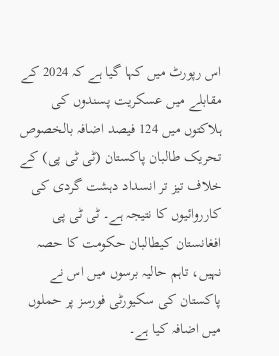اس رپورٹ میں کہا گیا ہے کہ 2024 کے مقابلے میں عسکریت پسندوں کی ہلاکتوں میں 124 فیصد اضافہ بالخصوص تحریک طالبان پاکستان (ٹی ٹی پی) کے خلاف تیز تر انسداد دہشت گردی کی کارروائیوں کا نتیجہ ہے۔ ٹی ٹی پی افغانستان کیطالبان حکومت کا حصہ نہیں، تاہم حالیہ برسوں میں اس نے پاکستان کی سکیورٹی فورسز پر حملوں میں اضافہ کیا ہے۔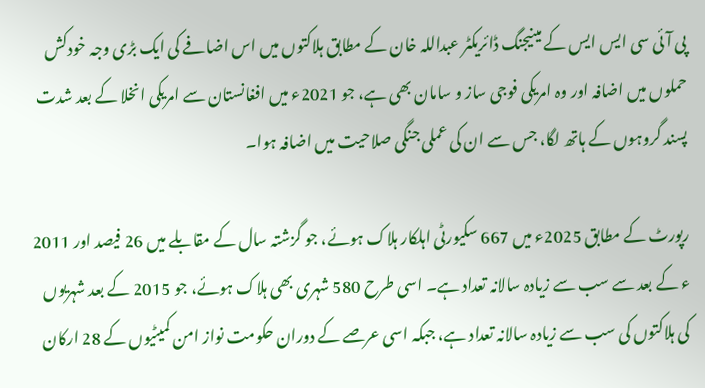پی آئی سی ایس ایس کے مینیجنگ ڈائریکٹر عبداللہ خان کے مطابق ہلاکتوں میں اس اضافے کی ایک بڑی وجہ خودکش حملوں میں اضافہ اور وہ امریکی فوجی ساز و سامان بھی ہے، جو 2021ء میں افغانستان سے امریکی انخلا کے بعد شدت پسند گروہوں کے ہاتھ لگا، جس سے ان کی عملی جنگی صلاحیت میں اضافہ ہوا۔

رپورٹ کے مطابق 2025ء میں 667 سکیورٹی اہلکار ہلاک ہوئے، جو گزشتہ سال کے مقابلے میں 26 فیصد اور 2011 ء کے بعد سے سب سے زیادہ سالانہ تعداد ہے۔ اسی طرح 580 شہری بھی ہلاک ہوئے، جو 2015 کے بعد شہریوں کی ہلاکتوں کی سب سے زیادہ سالانہ تعداد ہے، جبکہ اسی عرصے کے دوران حکومت نواز امن کمیٹیوں کے 28 ارکان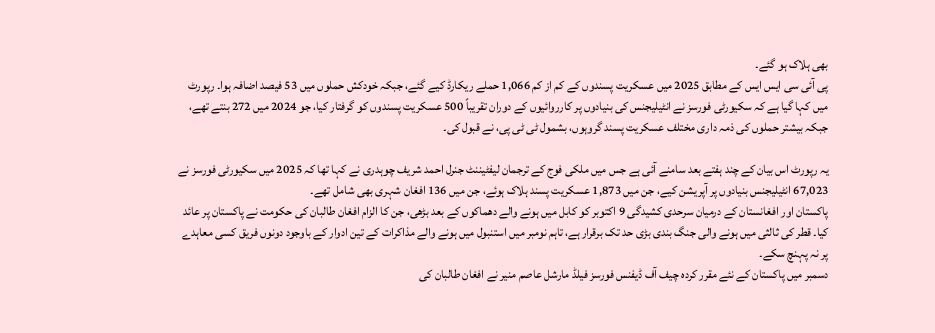بھی ہلاک ہو گئے۔
پی آئی سی ایس ایس کے مطابق 2025 میں عسکریت پسندوں کے کم از کم 1,066 حملے ریکارڈ کیے گئے، جبکہ خودکش حملوں میں 53 فیصد اضافہ ہوا۔ رپورٹ میں کہا گیا ہے کہ سکیورٹی فورسز نے انٹیلیجنس کی بنیادوں پر کارروائیوں کے دوران تقریباً 500 عسکریت پسندوں کو گرفتار کیا، جو 2024 میں 272 بنتے تھے، جبکہ بیشتر حملوں کی ذمہ داری مختلف عسکریت پسند گروہوں، بشمول ٹی ٹی پی، نے قبول کی۔

یہ رپورٹ اس بیان کے چند ہفتے بعد سامنے آئی ہے جس میں ملکی فوج کے ترجمان لیفٹیننٹ جنرل احمد شریف چوہدری نے کہا تھا کہ 2025 میں سکیورٹی فورسز نے 67,023 انٹیلیجنس بنیادوں پر آپریشن کیے، جن میں 1,873 عسکریت پسند ہلاک ہوئے، جن میں 136 افغان شہری بھی شامل تھے۔
پاکستان اور افغانستان کے درمیان سرحدی کشیدگی 9 اکتوبر کو کابل میں ہونے والے دھماکوں کے بعد بڑھی، جن کا الزام افغان طالبان کی حکومت نے پاکستان پر عائد کیا۔ قطر کی ثالثی میں ہونے والی جنگ بندی بڑی حد تک برقرار ہے، تاہم نومبر میں استنبول میں ہونے والے مذاکرات کے تین ادوار کے باوجود دونوں فریق کسی معاہدے پر نہ پہنچ سکے۔
دسمبر میں پاکستان کے نئے مقرر کردہ چیف آف ڈیفنس فورسز فیلڈ مارشل عاصم منیر نے افغان طالبان کی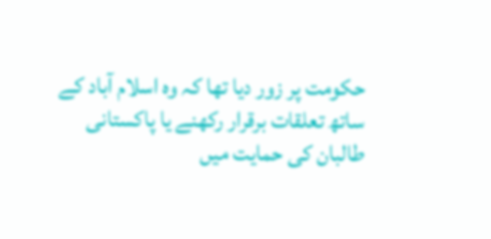حکومت پر زور دیا تھا کہ وہ اسلام آباد کے ساتھ تعلقات برقرار رکھنے یا پاکستانی طالبان کی حمایت میں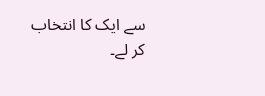سے ایک کا انتخاب کر لے۔